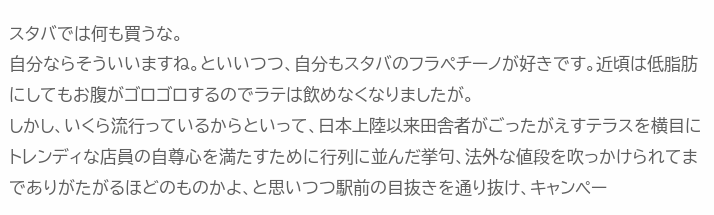スタバでは何も買うな。
自分ならそういいますね。といいつつ、自分もスタバのフラペチーノが好きです。近頃は低脂肪にしてもお腹がゴロゴロするのでラテは飲めなくなりましたが。
しかし、いくら流行っているからといって、日本上陸以来田舎者がごったがえすテラスを横目にトレンディな店員の自尊心を満たすために行列に並んだ挙句、法外な値段を吹っかけられてまでありがたがるほどのものかよ、と思いつつ駅前の目抜きを通り抜け、キャンペー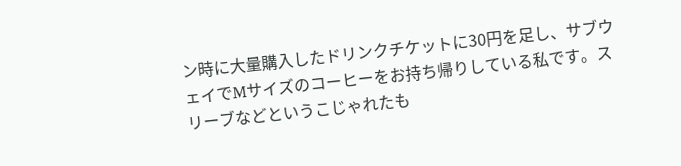ン時に大量購入したドリンクチケットに30円を足し、サブウェイでMサイズのコーヒーをお持ち帰りしている私です。スリーブなどというこじゃれたも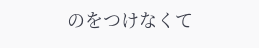のをつけなくて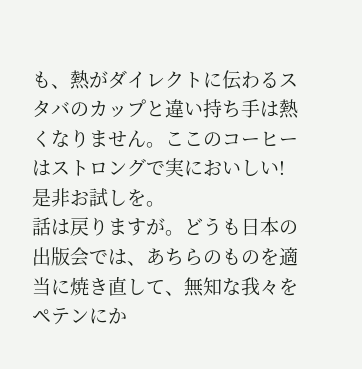も、熱がダイレクトに伝わるスタバのカップと違い持ち手は熱くなりません。ここのコーヒーはストロングで実においしい!是非お試しを。
話は戻りますが。どうも日本の出版会では、あちらのものを適当に焼き直して、無知な我々をペテンにか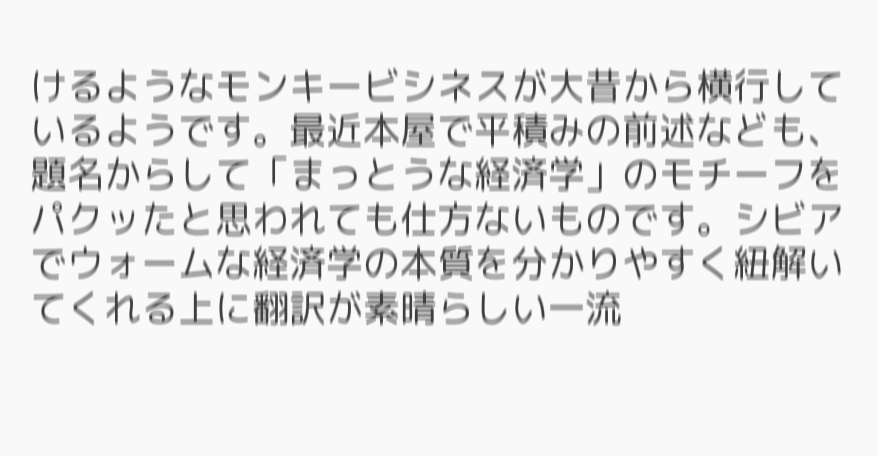けるようなモンキービシネスが大昔から横行しているようです。最近本屋で平積みの前述なども、題名からして「まっとうな経済学」のモチーフをパクッたと思われても仕方ないものです。シビアでウォームな経済学の本質を分かりやすく紐解いてくれる上に翻訳が素晴らしい一流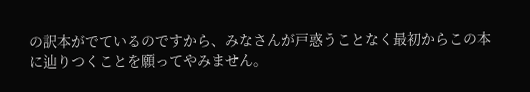の訳本がでているのですから、みなさんが戸惑うことなく最初からこの本に辿りつくことを願ってやみません。